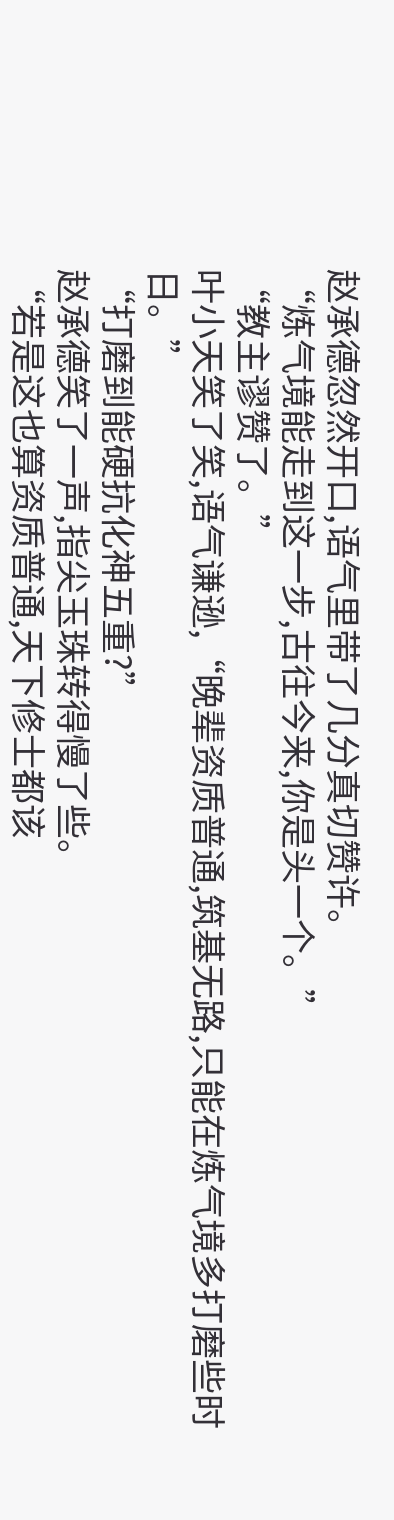赵承德忽然开口,语气里带了几分真切赞许。
“炼气境能走到这一步,古往今来,你是头一个。”
“教主谬赞了。”
叶小天笑了笑,语气谦逊,“晚辈资质普通,筑基无路,只能在炼气境多打磨些时日。”
“打磨到能硬抗化神五重?”
赵承德笑了一声,指尖玉珠转得慢了些。
“若是这也算资质普通,天下修士都该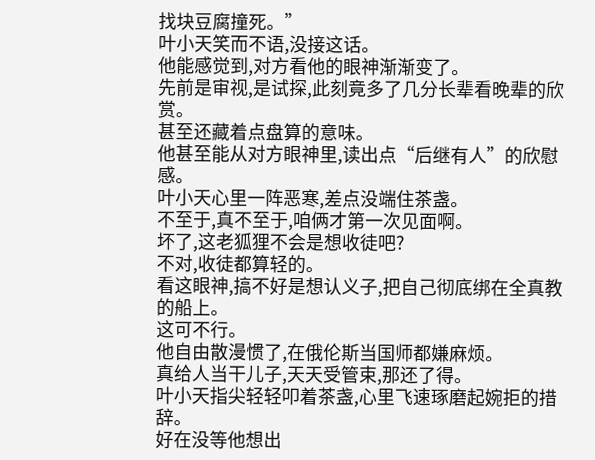找块豆腐撞死。”
叶小天笑而不语,没接这话。
他能感觉到,对方看他的眼神渐渐变了。
先前是审视,是试探,此刻竟多了几分长辈看晚辈的欣赏。
甚至还藏着点盘算的意味。
他甚至能从对方眼神里,读出点“后继有人”的欣慰感。
叶小天心里一阵恶寒,差点没端住茶盏。
不至于,真不至于,咱俩才第一次见面啊。
坏了,这老狐狸不会是想收徒吧?
不对,收徒都算轻的。
看这眼神,搞不好是想认义子,把自己彻底绑在全真教的船上。
这可不行。
他自由散漫惯了,在俄伦斯当国师都嫌麻烦。
真给人当干儿子,天天受管束,那还了得。
叶小天指尖轻轻叩着茶盏,心里飞速琢磨起婉拒的措辞。
好在没等他想出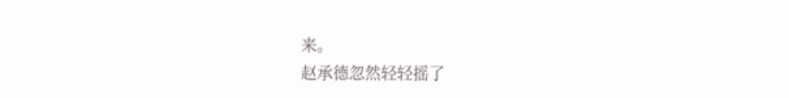来。
赵承德忽然轻轻摇了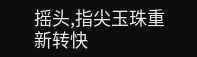摇头,指尖玉珠重新转快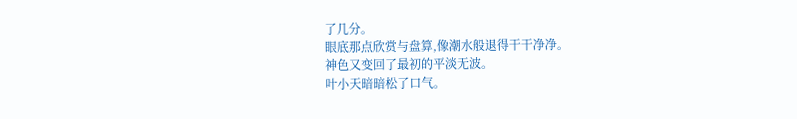了几分。
眼底那点欣赏与盘算,像潮水般退得干干净净。
神色又变回了最初的平淡无波。
叶小天暗暗松了口气。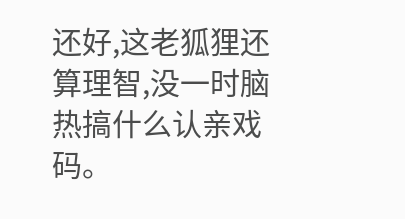还好,这老狐狸还算理智,没一时脑热搞什么认亲戏码。